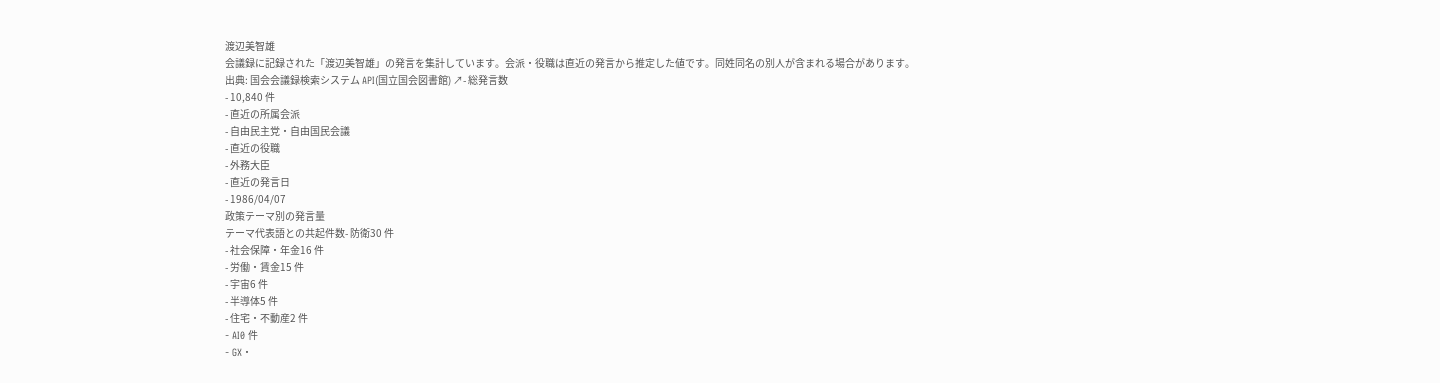渡辺美智雄
会議録に記録された「渡辺美智雄」の発言を集計しています。会派・役職は直近の発言から推定した値です。同姓同名の別人が含まれる場合があります。
出典: 国会会議録検索システム API(国立国会図書館) ↗- 総発言数
- 10,840 件
- 直近の所属会派
- 自由民主党・自由国民会議
- 直近の役職
- 外務大臣
- 直近の発言日
- 1986/04/07
政策テーマ別の発言量
テーマ代表語との共起件数- 防衛30 件
- 社会保障・年金16 件
- 労働・賃金15 件
- 宇宙6 件
- 半導体5 件
- 住宅・不動産2 件
- AI0 件
- GX・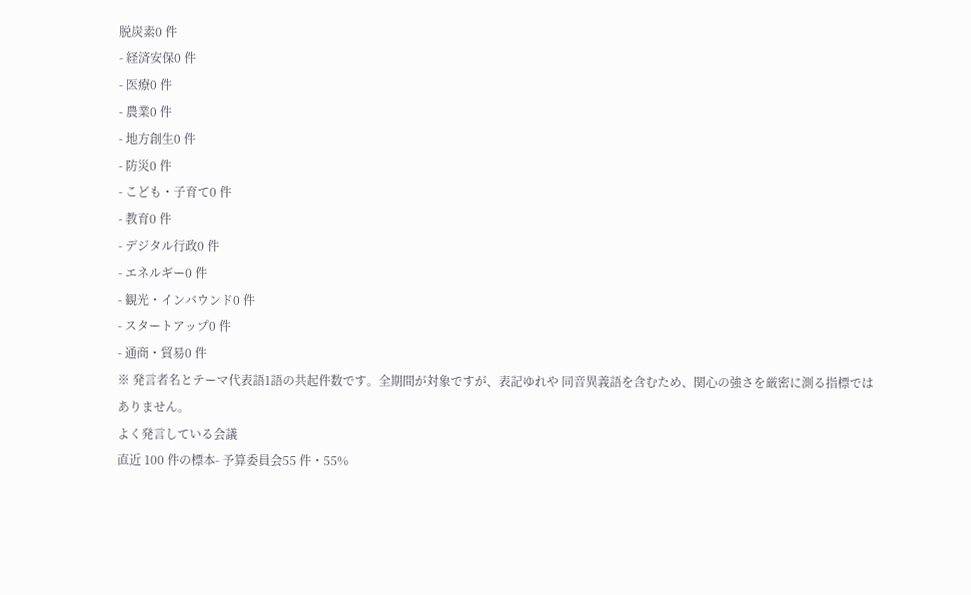脱炭素0 件
- 経済安保0 件
- 医療0 件
- 農業0 件
- 地方創生0 件
- 防災0 件
- こども・子育て0 件
- 教育0 件
- デジタル行政0 件
- エネルギー0 件
- 観光・インバウンド0 件
- スタートアップ0 件
- 通商・貿易0 件
※ 発言者名とテーマ代表語1語の共起件数です。全期間が対象ですが、表記ゆれや 同音異義語を含むため、関心の強さを厳密に測る指標ではありません。
よく発言している会議
直近 100 件の標本- 予算委員会55 件・55%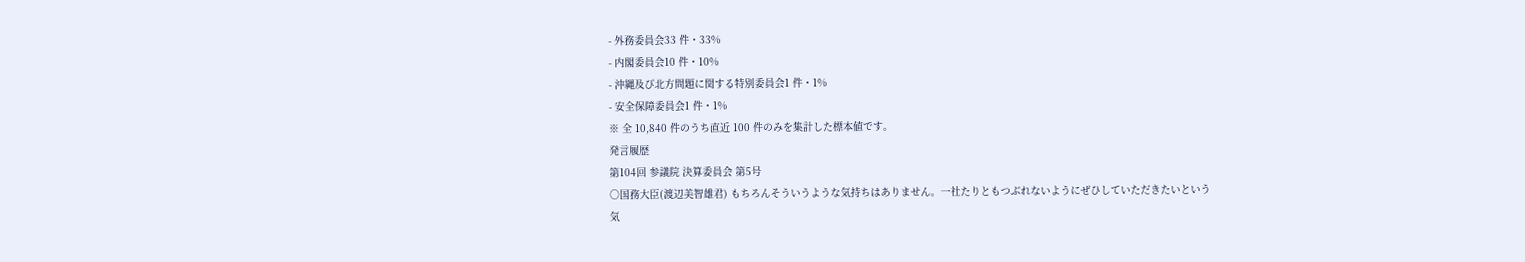- 外務委員会33 件・33%
- 内閣委員会10 件・10%
- 沖縄及び北方問題に関する特別委員会1 件・1%
- 安全保障委員会1 件・1%
※ 全 10,840 件のうち直近 100 件のみを集計した標本値です。
発言履歴
第104回 参議院 決算委員会 第5号
○国務大臣(渡辺美智雄君) もちろんそういうような気持ちはありません。一社たりともつぶれないようにぜひしていただきたいという気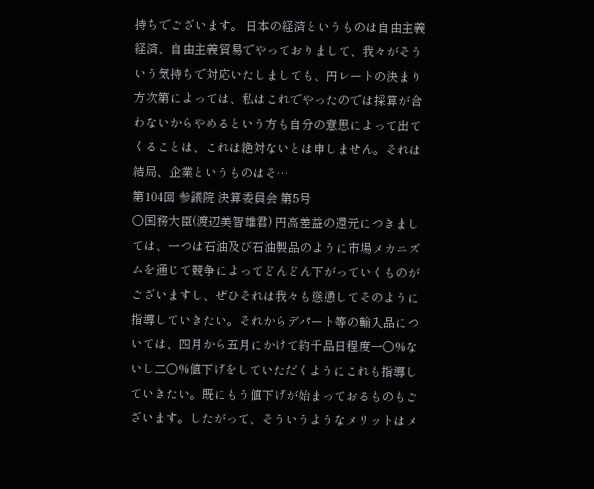持ちでございます。 日本の経済というものは自由主義経済、自由主義貿易でやっておりまして、我々がそういう気持ちで対応いたしましても、円レートの決まり方次第によっては、私はこれでやったのでは採算が合わないからやめるという方も自分の意思によって出てくることは、これは絶対ないとは申しません。それは結局、企業というものはそ…
第104回 参議院 決算委員会 第5号
○国務大臣(渡辺美智雄君) 円高差益の還元につきましては、一つは石油及び石油製品のように市場メカニズムを通じて競争によってどんどん下がっていくものがございますし、ぜひそれは我々も慫慂してそのように指導していきたい。それからデパート等の輸入品については、四月から五月にかけて約千品日程度一〇%ないし二〇%値下げをしていただくようにこれも指導していきたい。既にもう値下げが始まっておるものもございます。したがって、そういうようなメリットはメ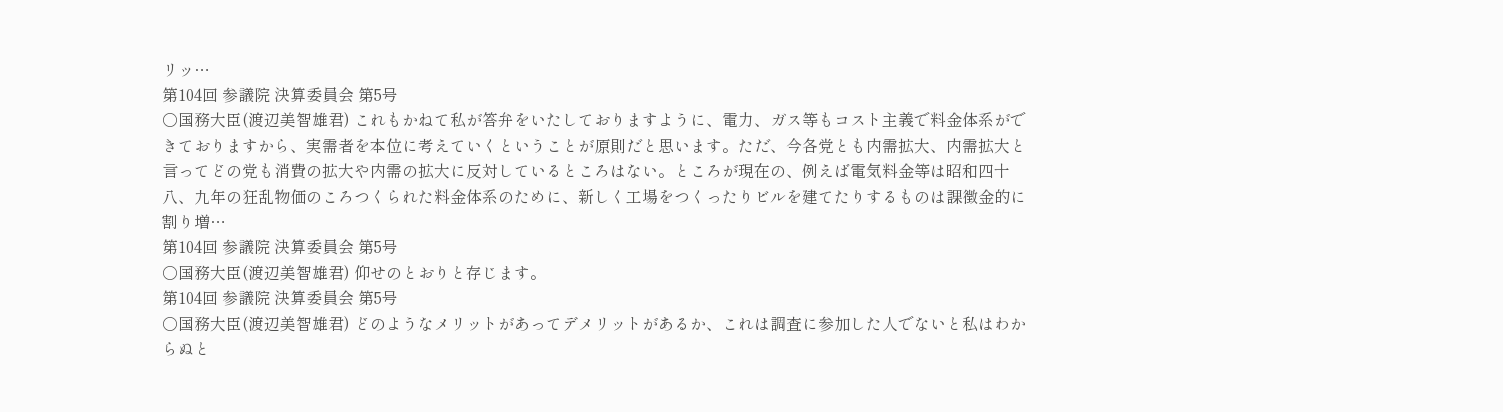リッ…
第104回 参議院 決算委員会 第5号
○国務大臣(渡辺美智雄君) これもかねて私が答弁をいたしておりますように、電力、ガス等もコスト主義で料金体系ができておりますから、実需者を本位に考えていくということが原則だと思います。ただ、今各党とも内需拡大、内需拡大と言ってどの党も消費の拡大や内需の拡大に反対しているところはない。ところが現在の、例えば電気料金等は昭和四十八、九年の狂乱物価のころつくられた料金体系のために、新しく工場をつくったりビルを建てたりするものは課徴金的に割り増…
第104回 参議院 決算委員会 第5号
○国務大臣(渡辺美智雄君) 仰せのとおりと存じます。
第104回 参議院 決算委員会 第5号
○国務大臣(渡辺美智雄君) どのようなメリットがあってデメリットがあるか、これは調査に参加した人でないと私はわからぬと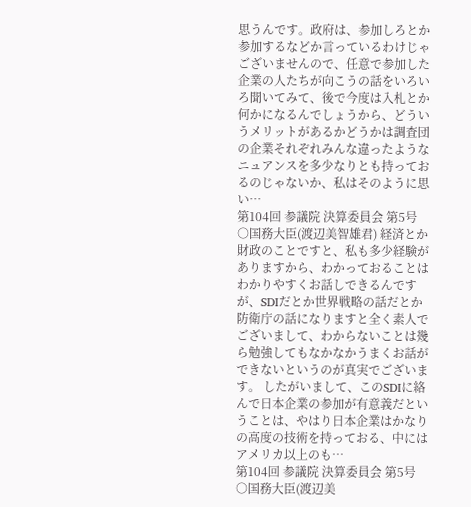思うんです。政府は、参加しろとか参加するなどか言っているわけじゃございませんので、任意で参加した企業の人たちが向こうの話をいろいろ聞いてみて、後で今度は入札とか何かになるんでしょうから、どういうメリットがあるかどうかは調査団の企業それぞれみんな違ったようなニュアンスを多少なりとも持っておるのじゃないか、私はそのように思い…
第104回 参議院 決算委員会 第5号
○国務大臣(渡辺美智雄君) 経済とか財政のことですと、私も多少経験がありますから、わかっておることはわかりやすくお話しできるんですが、SDIだとか世界戦略の話だとか防衛庁の話になりますと全く素人でございまして、わからないことは幾ら勉強してもなかなかうまくお話ができないというのが真実でございます。 したがいまして、このSDIに絡んで日本企業の参加が有意義だということは、やはり日本企業はかなりの高度の技術を持っておる、中にはアメリカ以上のも…
第104回 参議院 決算委員会 第5号
○国務大臣(渡辺美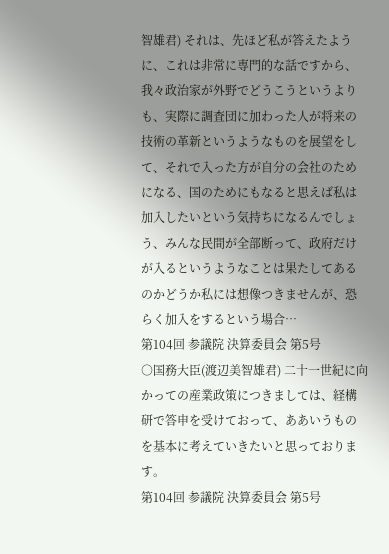智雄君) それは、先ほど私が答えたように、これは非常に専門的な話ですから、我々政治家が外野でどうこうというよりも、実際に調査団に加わった人が将来の技術の革新というようなものを展望をして、それで入った方が自分の会社のためになる、国のためにもなると思えば私は加入したいという気持ちになるんでしょう、みんな民間が全部断って、政府だけが入るというようなことは果たしてあるのかどうか私には想像つきませんが、恐らく加入をするという場合…
第104回 参議院 決算委員会 第5号
○国務大臣(渡辺美智雄君) 二十一世紀に向かっての産業政策につきましては、経構研で答申を受けておって、ああいうものを基本に考えていきたいと思っております。
第104回 参議院 決算委員会 第5号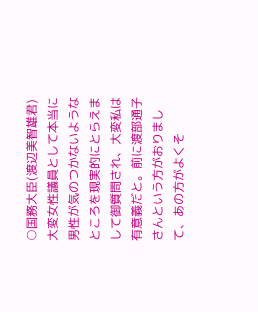○国務大臣(渡辺美智雄君) 大変女性議員として本当に男性が気のつかないようなところを現実的にとらえまして御質問され、大変私は有意義だと。前に渡部通子さんという方がおりまして、あの方がよくそ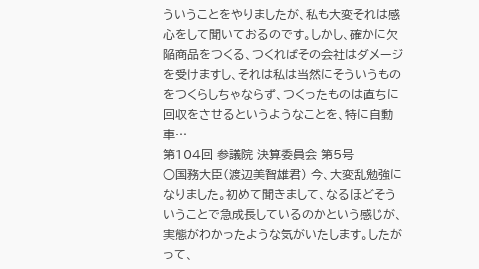ういうことをやりましたが、私も大変それは感心をして聞いておるのです。しかし、確かに欠陥商品をつくる、つくればその会社はダメージを受けますし、それは私は当然にそういうものをつくらしちゃならず、つくったものは直ちに回収をさせるというようなことを、特に自動車…
第104回 参議院 決算委員会 第5号
○国務大臣(渡辺美智雄君) 今、大変乱勉強になりました。初めて聞きまして、なるほどそういうことで急成長しているのかという感じが、実態がわかったような気がいたします。したがって、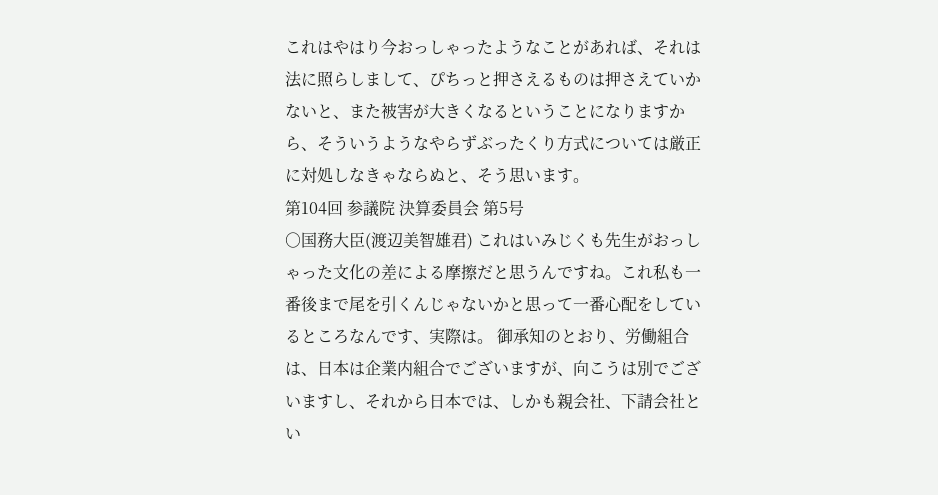これはやはり今おっしゃったようなことがあれば、それは法に照らしまして、ぴちっと押さえるものは押さえていかないと、また被害が大きくなるということになりますから、そういうようなやらずぶったくり方式については厳正に対処しなきゃならぬと、そう思います。
第104回 参議院 決算委員会 第5号
○国務大臣(渡辺美智雄君) これはいみじくも先生がおっしゃった文化の差による摩擦だと思うんですね。これ私も一番後まで尾を引くんじゃないかと思って一番心配をしているところなんです、実際は。 御承知のとおり、労働組合は、日本は企業内組合でございますが、向こうは別でございますし、それから日本では、しかも親会社、下請会社とい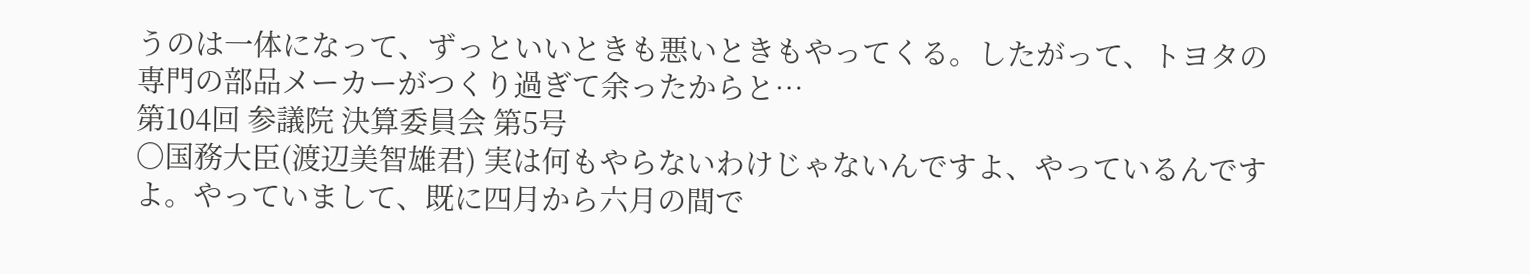うのは一体になって、ずっといいときも悪いときもやってくる。したがって、トヨタの専門の部品メーカーがつくり過ぎて余ったからと…
第104回 参議院 決算委員会 第5号
○国務大臣(渡辺美智雄君) 実は何もやらないわけじゃないんですよ、やっているんですよ。やっていまして、既に四月から六月の間で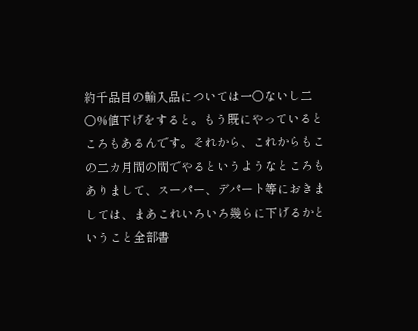約千品目の輸入品については一〇ないし二〇%値下げをすると。もう既にやっているところもあるんです。それから、これからもこの二カ月間の間でやるというようなところもありまして、スーパー、デパート等におきましては、まあこれいろいろ幾らに下げるかということ全部書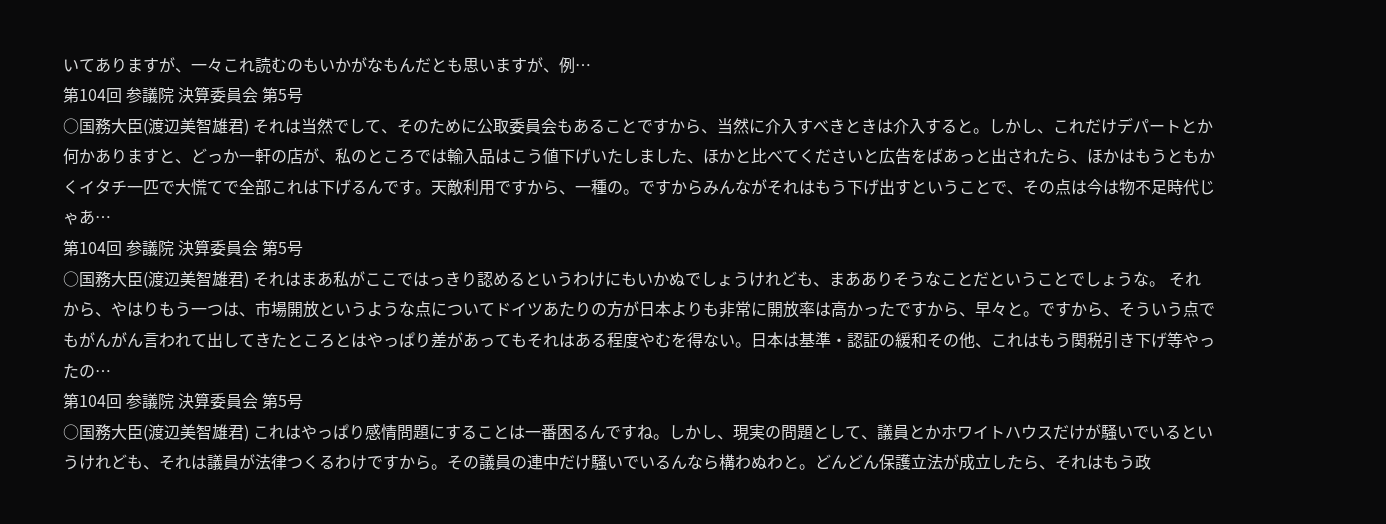いてありますが、一々これ読むのもいかがなもんだとも思いますが、例…
第104回 参議院 決算委員会 第5号
○国務大臣(渡辺美智雄君) それは当然でして、そのために公取委員会もあることですから、当然に介入すべきときは介入すると。しかし、これだけデパートとか何かありますと、どっか一軒の店が、私のところでは輸入品はこう値下げいたしました、ほかと比べてくださいと広告をばあっと出されたら、ほかはもうともかくイタチ一匹で大慌てで全部これは下げるんです。天敵利用ですから、一種の。ですからみんながそれはもう下げ出すということで、その点は今は物不足時代じゃあ…
第104回 参議院 決算委員会 第5号
○国務大臣(渡辺美智雄君) それはまあ私がここではっきり認めるというわけにもいかぬでしょうけれども、まあありそうなことだということでしょうな。 それから、やはりもう一つは、市場開放というような点についてドイツあたりの方が日本よりも非常に開放率は高かったですから、早々と。ですから、そういう点でもがんがん言われて出してきたところとはやっぱり差があってもそれはある程度やむを得ない。日本は基準・認証の緩和その他、これはもう関税引き下げ等やったの…
第104回 参議院 決算委員会 第5号
○国務大臣(渡辺美智雄君) これはやっぱり感情問題にすることは一番困るんですね。しかし、現実の問題として、議員とかホワイトハウスだけが騒いでいるというけれども、それは議員が法律つくるわけですから。その議員の連中だけ騒いでいるんなら構わぬわと。どんどん保護立法が成立したら、それはもう政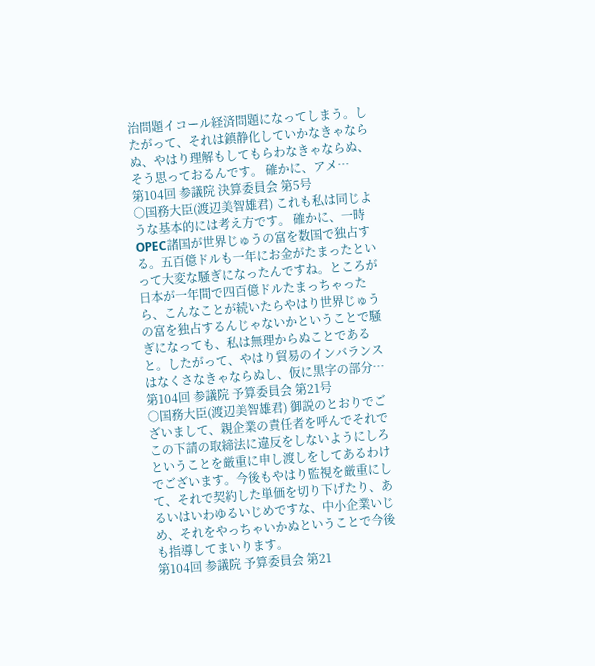治問題イコール経済問題になってしまう。したがって、それは鎮静化していかなきゃならぬ、やはり理解もしてもらわなきゃならぬ、そう思っておるんです。 確かに、アメ…
第104回 参議院 決算委員会 第5号
○国務大臣(渡辺美智雄君) これも私は同じような基本的には考え方です。 確かに、一時OPEC諸国が世界じゅうの富を数国で独占する。五百億ドルも一年にお金がたまったといって大変な騒ぎになったんですね。ところが日本が一年間で四百億ドルたまっちゃったら、こんなことが続いたらやはり世界じゅうの富を独占するんじゃないかということで騒ぎになっても、私は無理からぬことであると。したがって、やはり貿易のインバランスはなくさなきゃならぬし、仮に黒字の部分…
第104回 参議院 予算委員会 第21号
○国務大臣(渡辺美智雄君) 御説のとおりでございまして、親企業の責任者を呼んでそれでこの下請の取締法に違反をしないようにしろということを厳重に申し渡しをしてあるわけでございます。今後もやはり監視を厳重にして、それで契約した単価を切り下げたり、あるいはいわゆるいじめですな、中小企業いじめ、それをやっちゃいかぬということで今後も指導してまいります。
第104回 参議院 予算委員会 第21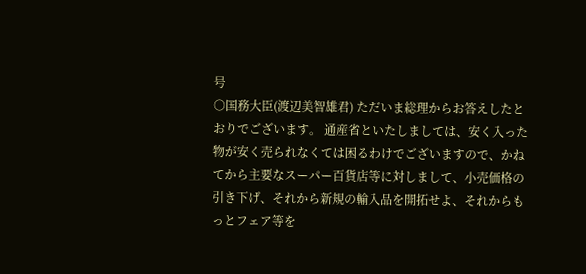号
○国務大臣(渡辺美智雄君) ただいま総理からお答えしたとおりでございます。 通産省といたしましては、安く入った物が安く売られなくては困るわけでございますので、かねてから主要なスーパー百貨店等に対しまして、小売価格の引き下げ、それから新規の輸入品を開拓せよ、それからもっとフェア等を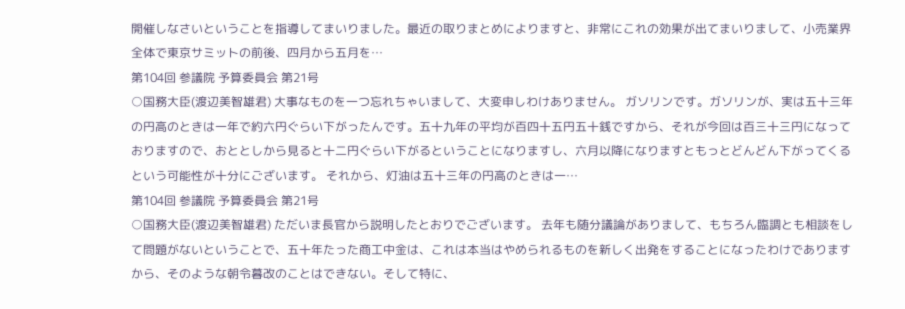開催しなさいということを指導してまいりました。最近の取りまとめによりますと、非常にこれの効果が出てまいりまして、小売業界全体で東京サミットの前後、四月から五月を…
第104回 参議院 予算委員会 第21号
○国務大臣(渡辺美智雄君) 大事なものを一つ忘れちゃいまして、大変申しわけありません。 ガソリンです。ガソリンが、実は五十三年の円高のときは一年で約六円ぐらい下がったんです。五十九年の平均が百四十五円五十銭ですから、それが今回は百三十三円になっておりますので、おととしから見ると十二円ぐらい下がるということになりますし、六月以降になりますともっとどんどん下がってくるという可能性が十分にございます。 それから、灯油は五十三年の円高のときは一…
第104回 参議院 予算委員会 第21号
○国務大臣(渡辺美智雄君) ただいま長官から説明したとおりでございます。 去年も随分議論がありまして、もちろん臨調とも相談をして問題がないということで、五十年たった商工中金は、これは本当はやめられるものを新しく出発をすることになったわけでありますから、そのような朝令暮改のことはできない。そして特に、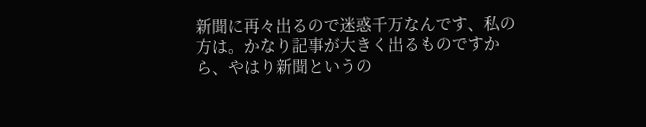新聞に再々出るので迷惑千万なんです、私の方は。かなり記事が大きく出るものですから、やはり新聞というの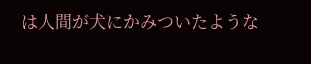は人間が犬にかみついたような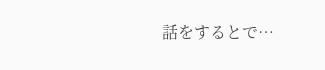話をするとで…